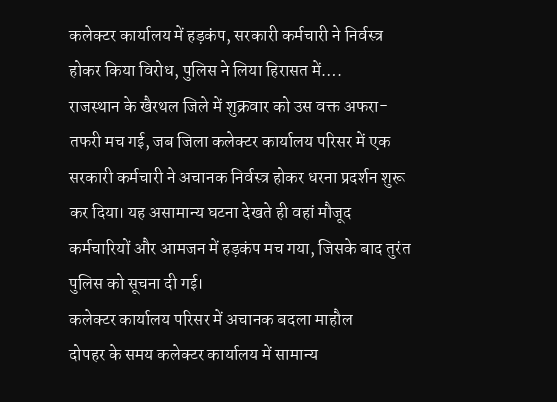कलेक्टर कार्यालय में हड़कंप, सरकारी कर्मचारी ने निर्वस्त्र होकर किया विरोध, पुलिस ने लिया हिरासत में….
राजस्थान के खैरथल जिले में शुक्रवार को उस वक्त अफरा-तफरी मच गई, जब जिला कलेक्टर कार्यालय परिसर में एक सरकारी कर्मचारी ने अचानक निर्वस्त्र होकर धरना प्रदर्शन शुरू कर दिया। यह असामान्य घटना देखते ही वहां मौजूद कर्मचारियों और आमजन में हड़कंप मच गया, जिसके बाद तुरंत पुलिस को सूचना दी गई।
कलेक्टर कार्यालय परिसर में अचानक बदला माहौल
दोपहर के समय कलेक्टर कार्यालय में सामान्य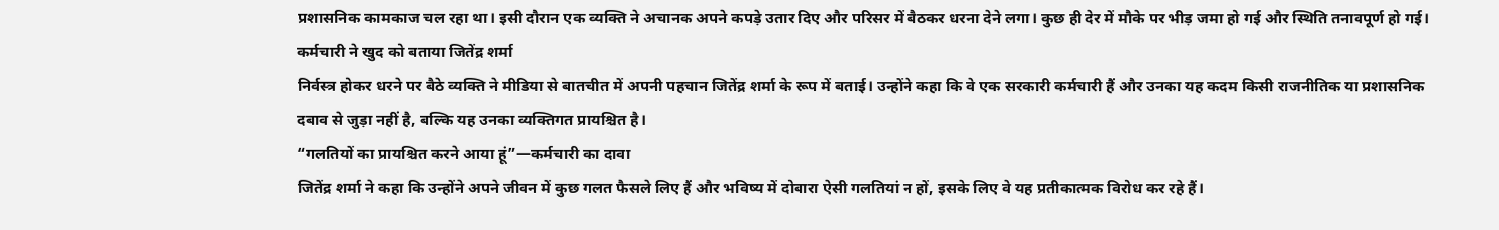प्रशासनिक कामकाज चल रहा था। इसी दौरान एक व्यक्ति ने अचानक अपने कपड़े उतार दिए और परिसर में बैठकर धरना देने लगा। कुछ ही देर में मौके पर भीड़ जमा हो गई और स्थिति तनावपूर्ण हो गई।
कर्मचारी ने खुद को बताया जितेंद्र शर्मा
निर्वस्त्र होकर धरने पर बैठे व्यक्ति ने मीडिया से बातचीत में अपनी पहचान जितेंद्र शर्मा के रूप में बताई। उन्होंने कहा कि वे एक सरकारी कर्मचारी हैं और उनका यह कदम किसी राजनीतिक या प्रशासनिक दबाव से जुड़ा नहीं है, बल्कि यह उनका व्यक्तिगत प्रायश्चित है।
“गलतियों का प्रायश्चित करने आया हूं”—कर्मचारी का दावा
जितेंद्र शर्मा ने कहा कि उन्होंने अपने जीवन में कुछ गलत फैसले लिए हैं और भविष्य में दोबारा ऐसी गलतियां न हों, इसके लिए वे यह प्रतीकात्मक विरोध कर रहे हैं।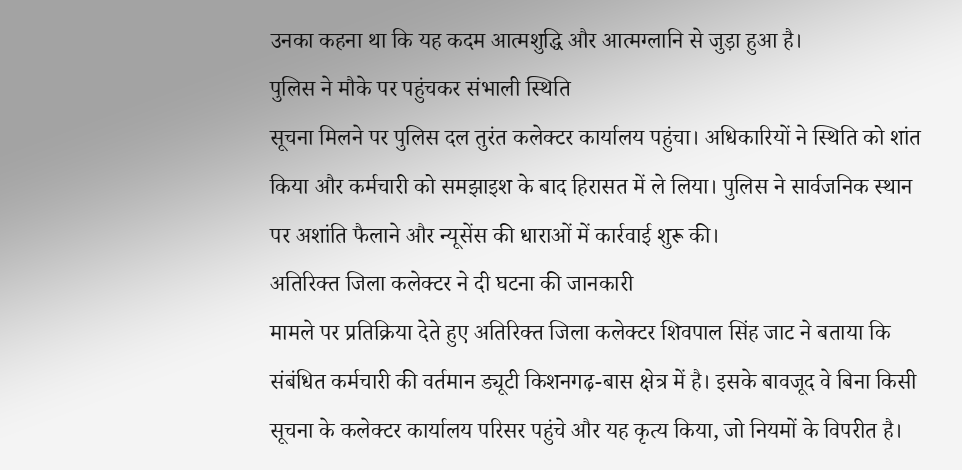उनका कहना था कि यह कदम आत्मशुद्धि और आत्मग्लानि से जुड़ा हुआ है।
पुलिस ने मौके पर पहुंचकर संभाली स्थिति
सूचना मिलने पर पुलिस दल तुरंत कलेक्टर कार्यालय पहुंचा। अधिकारियों ने स्थिति को शांत किया और कर्मचारी को समझाइश के बाद हिरासत में ले लिया। पुलिस ने सार्वजनिक स्थान पर अशांति फैलाने और न्यूसेंस की धाराओं में कार्रवाई शुरू की।
अतिरिक्त जिला कलेक्टर ने दी घटना की जानकारी
मामले पर प्रतिक्रिया देते हुए अतिरिक्त जिला कलेक्टर शिवपाल सिंह जाट ने बताया कि संबंधित कर्मचारी की वर्तमान ड्यूटी किशनगढ़-बास क्षेत्र में है। इसके बावजूद वे बिना किसी सूचना के कलेक्टर कार्यालय परिसर पहुंचे और यह कृत्य किया, जो नियमों के विपरीत है।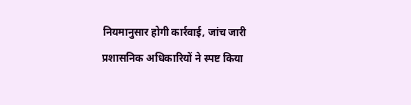नियमानुसार होगी कार्रवाई, जांच जारी
प्रशासनिक अधिकारियों ने स्पष्ट किया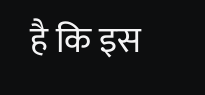है कि इस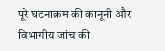पूरे घटनाक्रम की कानूनी और विभागीय जांच की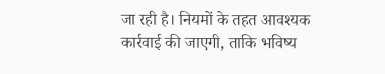जा रही है। नियमों के तहत आवश्यक कार्रवाई की जाएगी, ताकि भविष्य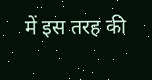में इस तरह की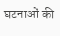घटनाओं की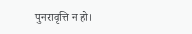पुनरावृत्ति न हो।